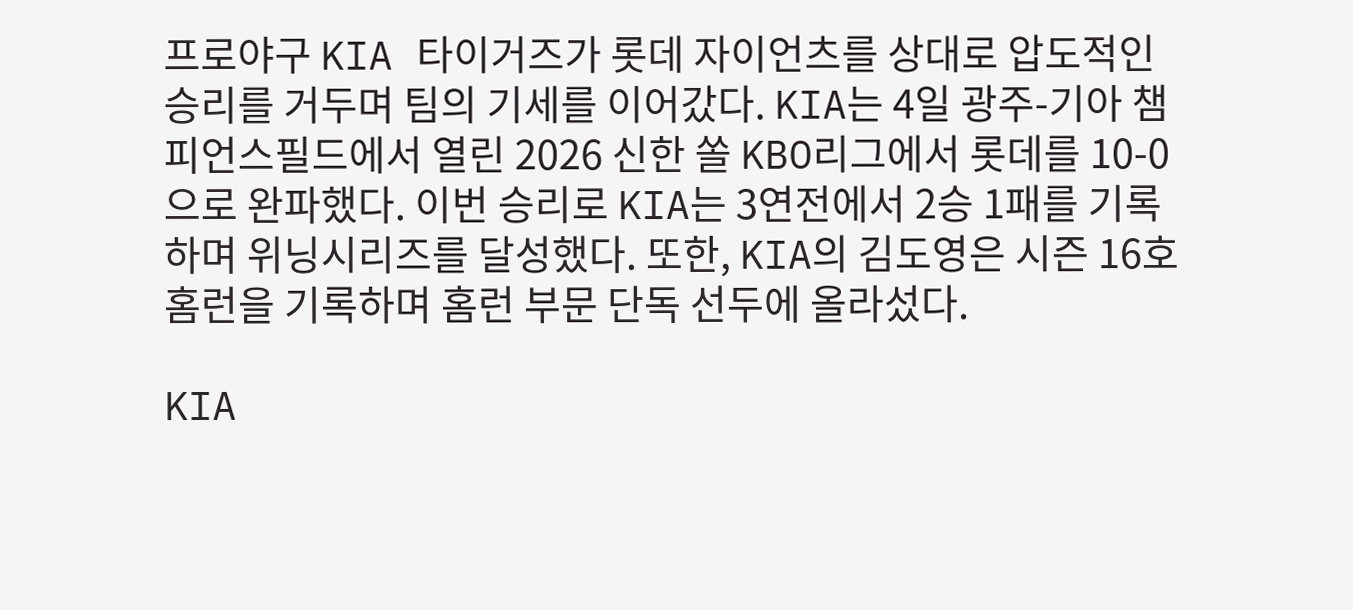프로야구 KIA 타이거즈가 롯데 자이언츠를 상대로 압도적인 승리를 거두며 팀의 기세를 이어갔다. KIA는 4일 광주-기아 챔피언스필드에서 열린 2026 신한 쏠 KBO리그에서 롯데를 10-0으로 완파했다. 이번 승리로 KIA는 3연전에서 2승 1패를 기록하며 위닝시리즈를 달성했다. 또한, KIA의 김도영은 시즌 16호 홈런을 기록하며 홈런 부문 단독 선두에 올라섰다.

KIA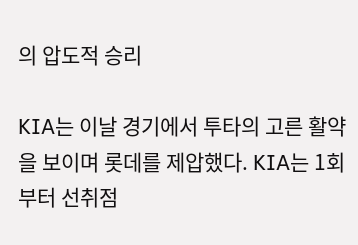의 압도적 승리

KIA는 이날 경기에서 투타의 고른 활약을 보이며 롯데를 제압했다. KIA는 1회부터 선취점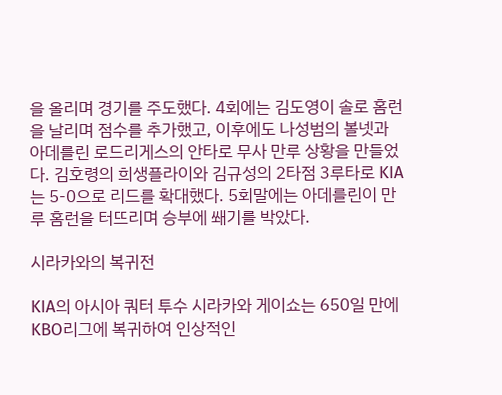을 올리며 경기를 주도했다. 4회에는 김도영이 솔로 홈런을 날리며 점수를 추가했고, 이후에도 나성범의 볼넷과 아데를린 로드리게스의 안타로 무사 만루 상황을 만들었다. 김호령의 희생플라이와 김규성의 2타점 3루타로 KIA는 5-0으로 리드를 확대했다. 5회말에는 아데를린이 만루 홈런을 터뜨리며 승부에 쐐기를 박았다.

시라카와의 복귀전

KIA의 아시아 쿼터 투수 시라카와 게이쇼는 650일 만에 KBO리그에 복귀하여 인상적인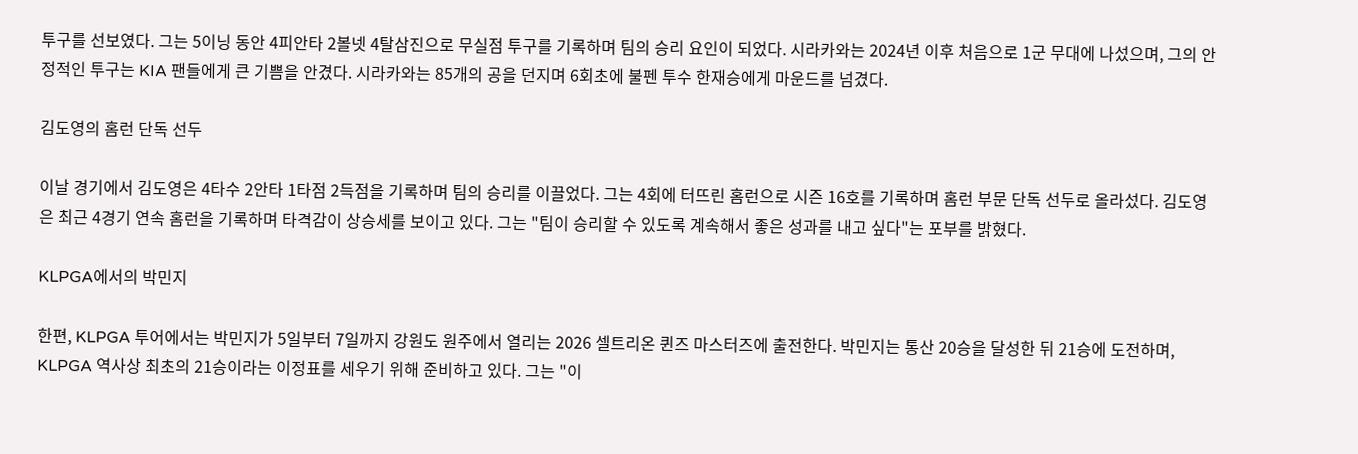투구를 선보였다. 그는 5이닝 동안 4피안타 2볼넷 4탈삼진으로 무실점 투구를 기록하며 팀의 승리 요인이 되었다. 시라카와는 2024년 이후 처음으로 1군 무대에 나섰으며, 그의 안정적인 투구는 KIA 팬들에게 큰 기쁨을 안겼다. 시라카와는 85개의 공을 던지며 6회초에 불펜 투수 한재승에게 마운드를 넘겼다.

김도영의 홈런 단독 선두

이날 경기에서 김도영은 4타수 2안타 1타점 2득점을 기록하며 팀의 승리를 이끌었다. 그는 4회에 터뜨린 홈런으로 시즌 16호를 기록하며 홈런 부문 단독 선두로 올라섰다. 김도영은 최근 4경기 연속 홈런을 기록하며 타격감이 상승세를 보이고 있다. 그는 "팀이 승리할 수 있도록 계속해서 좋은 성과를 내고 싶다"는 포부를 밝혔다.

KLPGA에서의 박민지

한편, KLPGA 투어에서는 박민지가 5일부터 7일까지 강원도 원주에서 열리는 2026 셀트리온 퀸즈 마스터즈에 출전한다. 박민지는 통산 20승을 달성한 뒤 21승에 도전하며, KLPGA 역사상 최초의 21승이라는 이정표를 세우기 위해 준비하고 있다. 그는 "이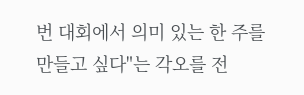번 대회에서 의미 있는 한 주를 만들고 싶다"는 각오를 전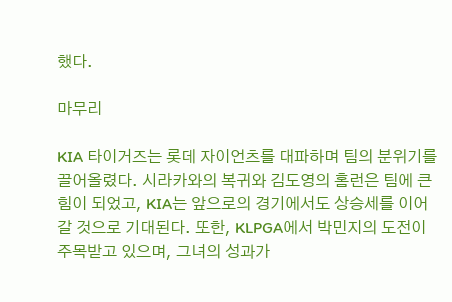했다.

마무리

KIA 타이거즈는 롯데 자이언츠를 대파하며 팀의 분위기를 끌어올렸다. 시라카와의 복귀와 김도영의 홈런은 팀에 큰 힘이 되었고, KIA는 앞으로의 경기에서도 상승세를 이어갈 것으로 기대된다. 또한, KLPGA에서 박민지의 도전이 주목받고 있으며, 그녀의 성과가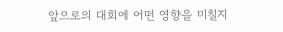앞으로의 대회에 어떤 영향을 미칠지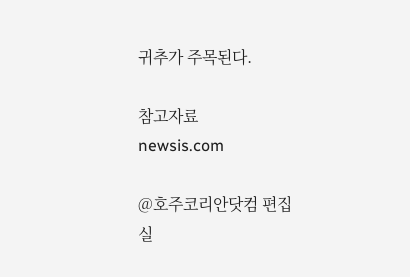귀추가 주목된다.

참고자료
newsis.com

@호주코리안닷컴 편집실